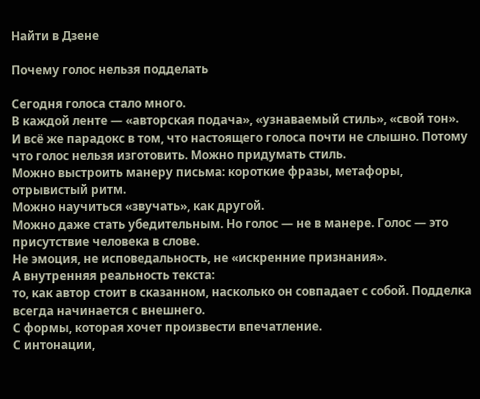Найти в Дзене

Почему голос нельзя подделать

Сегодня голоса стало много.
В каждой ленте — «авторская подача», «узнаваемый стиль», «свой тон».
И всё же парадокс в том, что настоящего голоса почти не слышно. Потому что голос нельзя изготовить. Можно придумать стиль.
Можно выстроить манеру письма: короткие фразы, метафоры, отрывистый ритм.
Можно научиться «звучать», как другой.
Можно даже стать убедительным. Но голос — не в манере. Голос — это присутствие человека в слове.
Не эмоция, не исповедальность, не «искренние признания».
А внутренняя реальность текста:
то, как автор стоит в сказанном, насколько он совпадает с собой. Подделка всегда начинается с внешнего.
С формы, которая хочет произвести впечатление.
С интонации,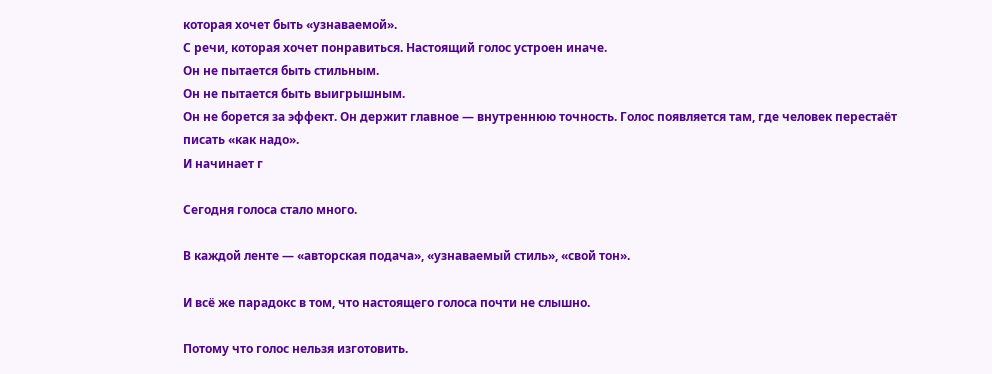которая хочет быть «узнаваемой».
С речи, которая хочет понравиться. Настоящий голос устроен иначе.
Он не пытается быть стильным.
Он не пытается быть выигрышным.
Он не борется за эффект. Он держит главное — внутреннюю точность. Голос появляется там, где человек перестаёт писать «как надо».
И начинает г

Сегодня голоса стало много.

В каждой ленте — «авторская подача», «узнаваемый стиль», «свой тон».

И всё же парадокс в том, что настоящего голоса почти не слышно.

Потому что голос нельзя изготовить.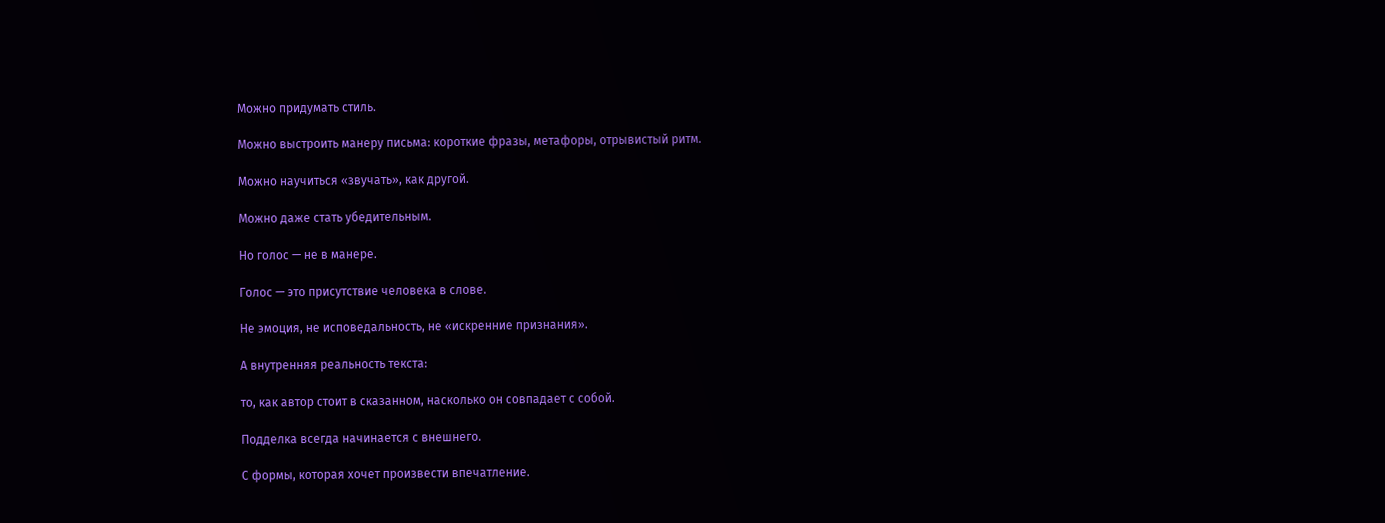Можно придумать стиль.

Можно выстроить манеру письма: короткие фразы, метафоры, отрывистый ритм.

Можно научиться «звучать», как другой.

Можно даже стать убедительным.

Но голос — не в манере.

Голос — это присутствие человека в слове.

Не эмоция, не исповедальность, не «искренние признания».

А внутренняя реальность текста:

то, как автор стоит в сказанном, насколько он совпадает с собой.

Подделка всегда начинается с внешнего.

С формы, которая хочет произвести впечатление.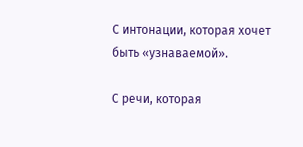С интонации, которая хочет быть «узнаваемой».

С речи, которая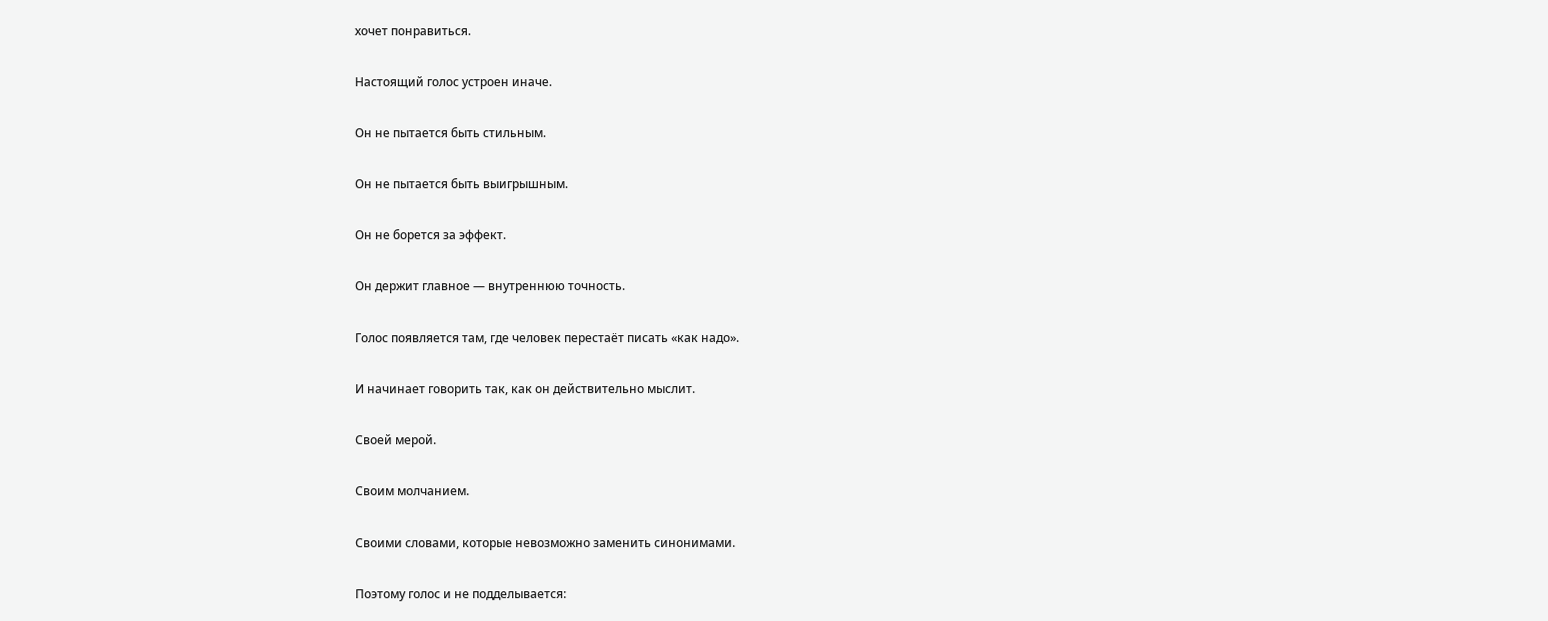хочет понравиться.

Настоящий голос устроен иначе.

Он не пытается быть стильным.

Он не пытается быть выигрышным.

Он не борется за эффект.

Он держит главное — внутреннюю точность.

Голос появляется там, где человек перестаёт писать «как надо».

И начинает говорить так, как он действительно мыслит.

Своей мерой.

Своим молчанием.

Своими словами, которые невозможно заменить синонимами.

Поэтому голос и не подделывается: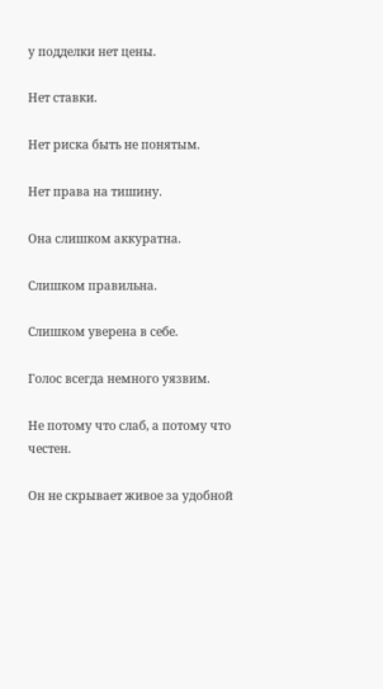у подделки нет цены.

Нет ставки.

Нет риска быть не понятым.

Нет права на тишину.

Она слишком аккуратна.

Слишком правильна.

Слишком уверена в себе.

Голос всегда немного уязвим.

Не потому что слаб, а потому что честен.

Он не скрывает живое за удобной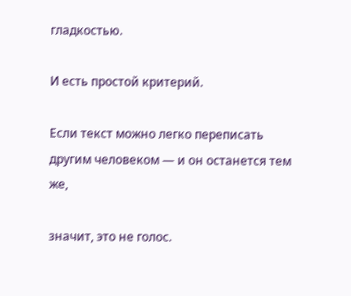гладкостью.

И есть простой критерий.

Если текст можно легко переписать другим человеком — и он останется тем же,

значит, это не голос.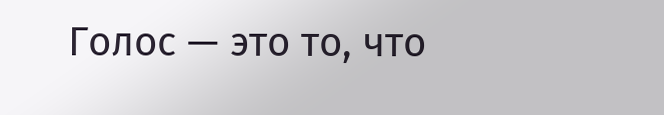Голос — это то, что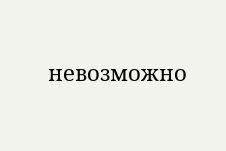невозможно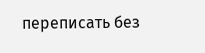переписать без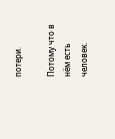потери.

Потому что в нём есть человек.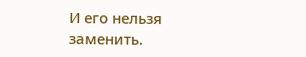И его нельзя заменить.